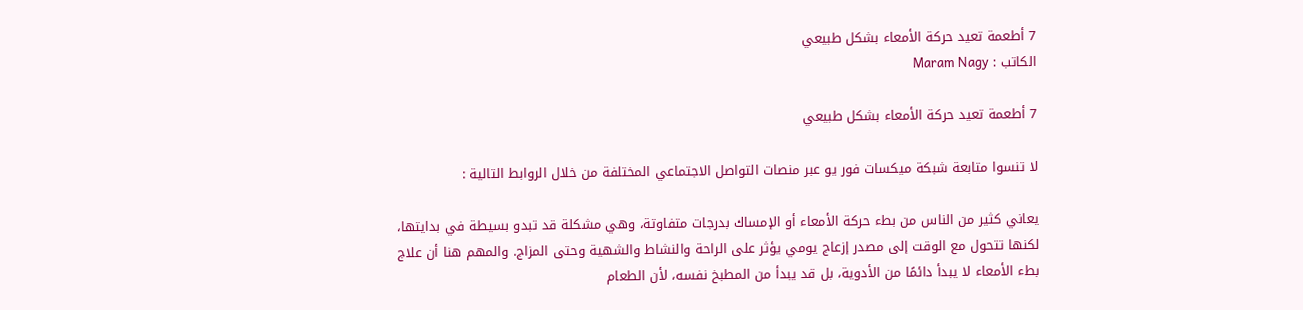7 أطعمة تعيد حركة الأمعاء بشكل طبيعي
الكاتب : Maram Nagy

7 أطعمة تعيد حركة الأمعاء بشكل طبيعي

لا تنسوا متابعة شبكة ميكسات فور يو عبر منصات التواصل الاجتماعي المختلفة من خلال الروابط التالية :

يعاني كثير من الناس من بطء حركة الأمعاء أو الإمساك بدرجات متفاوتة، وهي مشكلة قد تبدو بسيطة في بدايتها، لكنها تتحول مع الوقت إلى مصدر إزعاج يومي يؤثر على الراحة والنشاط والشهية وحتى المزاج. والمهم هنا أن علاج بطء الأمعاء لا يبدأ دائمًا من الأدوية، بل قد يبدأ من المطبخ نفسه، لأن الطعام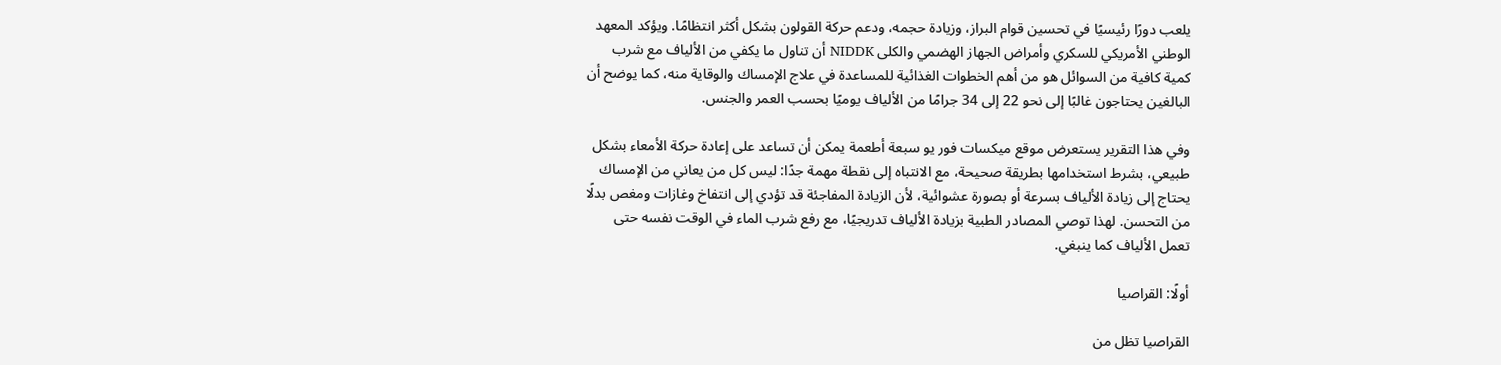يلعب دورًا رئيسيًا في تحسين قوام البراز، وزيادة حجمه، ودعم حركة القولون بشكل أكثر انتظامًا. ويؤكد المعهد الوطني الأمريكي للسكري وأمراض الجهاز الهضمي والكلى NIDDK أن تناول ما يكفي من الألياف مع شرب كمية كافية من السوائل هو من أهم الخطوات الغذائية للمساعدة في علاج الإمساك والوقاية منه، كما يوضح أن البالغين يحتاجون غالبًا إلى نحو 22 إلى 34 جرامًا من الألياف يوميًا بحسب العمر والجنس.

وفي هذا التقرير يستعرض موقع ميكسات فور يو سبعة أطعمة يمكن أن تساعد على إعادة حركة الأمعاء بشكل طبيعي، بشرط استخدامها بطريقة صحيحة، مع الانتباه إلى نقطة مهمة جدًا: ليس كل من يعاني من الإمساك يحتاج إلى زيادة الألياف بسرعة أو بصورة عشوائية، لأن الزيادة المفاجئة قد تؤدي إلى انتفاخ وغازات ومغص بدلًا من التحسن. لهذا توصي المصادر الطبية بزيادة الألياف تدريجيًا، مع رفع شرب الماء في الوقت نفسه حتى تعمل الألياف كما ينبغي.

أولًا: القراصيا

القراصيا تظل من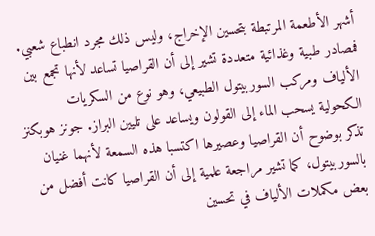أشهر الأطعمة المرتبطة بتحسين الإخراج، وليس ذلك مجرد انطباع شعبي. فمصادر طبية وغذائية متعددة تشير إلى أن القراصيا تساعد لأنها تجمع بين الألياف ومركب السوربيتول الطبيعي، وهو نوع من السكريات الكحولية يسحب الماء إلى القولون ويساعد على تليين البراز. جونز هوبكنز تذكر بوضوح أن القراصيا وعصيرها اكتسبا هذه السمعة لأنهما غنيان بالسوربيتول، كما تشير مراجعة علمية إلى أن القراصيا كانت أفضل من بعض مكملات الألياف في تحسين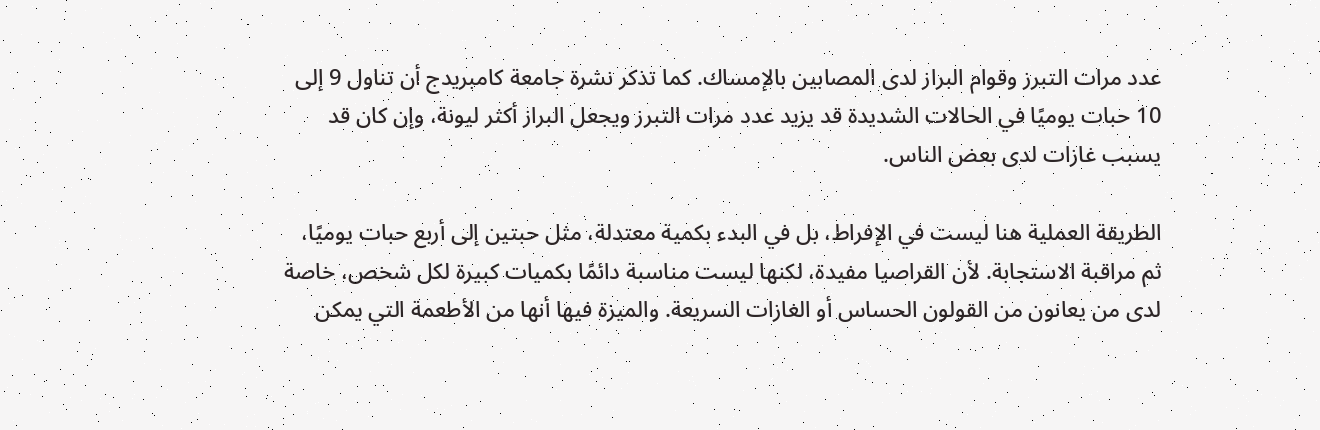عدد مرات التبرز وقوام البراز لدى المصابين بالإمساك. كما تذكر نشرة جامعة كامبريدج أن تناول 9 إلى 10 حبات يوميًا في الحالات الشديدة قد يزيد عدد مرات التبرز ويجعل البراز أكثر ليونة، وإن كان قد يسبب غازات لدى بعض الناس.

الطريقة العملية هنا ليست في الإفراط، بل في البدء بكمية معتدلة، مثل حبتين إلى أربع حبات يوميًا، ثم مراقبة الاستجابة. لأن القراصيا مفيدة، لكنها ليست مناسبة دائمًا بكميات كبيرة لكل شخص، خاصة لدى من يعانون من القولون الحساس أو الغازات السريعة. والميزة فيها أنها من الأطعمة التي يمكن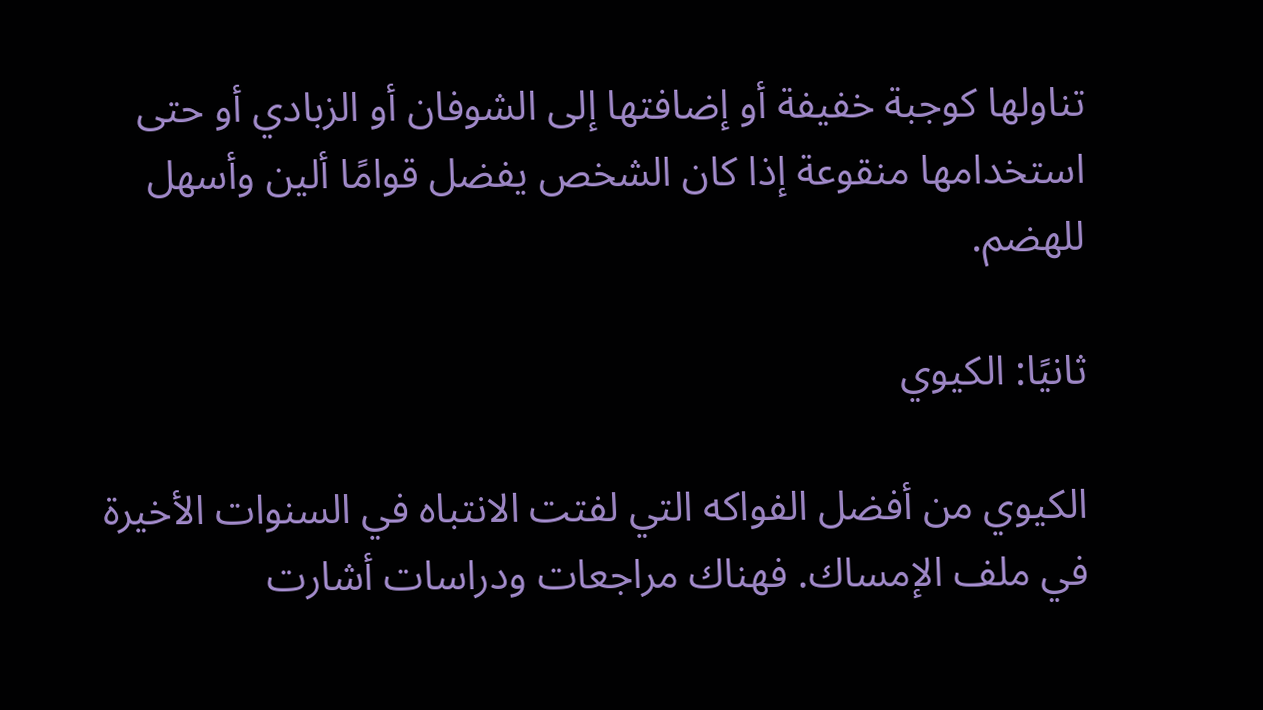تناولها كوجبة خفيفة أو إضافتها إلى الشوفان أو الزبادي أو حتى استخدامها منقوعة إذا كان الشخص يفضل قوامًا ألين وأسهل للهضم.

ثانيًا: الكيوي

الكيوي من أفضل الفواكه التي لفتت الانتباه في السنوات الأخيرة في ملف الإمساك. فهناك مراجعات ودراسات أشارت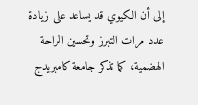إلى أن الكيوي قد يساعد على زيادة عدد مرات التبرز وتحسين الراحة الهضمية، كما تذكر جامعة كامبريدج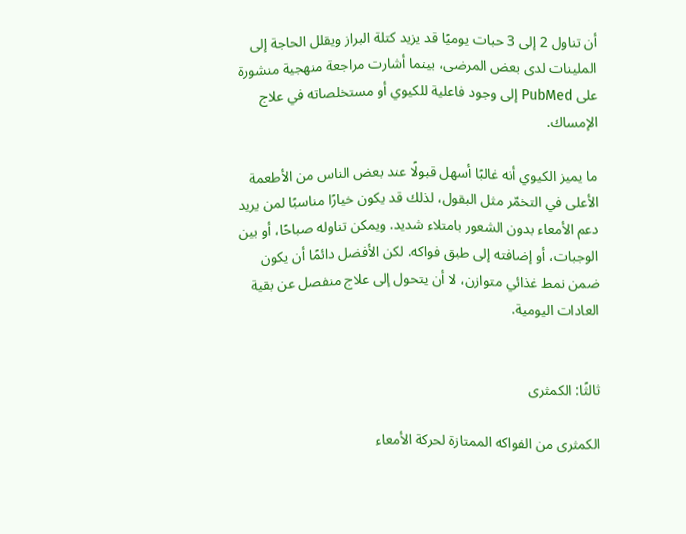أن تناول 2 إلى 3 حبات يوميًا قد يزيد كتلة البراز ويقلل الحاجة إلى الملينات لدى بعض المرضى، بينما أشارت مراجعة منهجية منشورة على PubMed إلى وجود فاعلية للكيوي أو مستخلصاته في علاج الإمساك.

ما يميز الكيوي أنه غالبًا أسهل قبولًا عند بعض الناس من الأطعمة الأعلى في التخمّر مثل البقول، لذلك قد يكون خيارًا مناسبًا لمن يريد دعم الأمعاء بدون الشعور بامتلاء شديد. ويمكن تناوله صباحًا، أو بين الوجبات، أو إضافته إلى طبق فواكه. لكن الأفضل دائمًا أن يكون ضمن نمط غذائي متوازن، لا أن يتحول إلى علاج منفصل عن بقية العادات اليومية.


ثالثًا: الكمثرى

الكمثرى من الفواكه الممتازة لحركة الأمعاء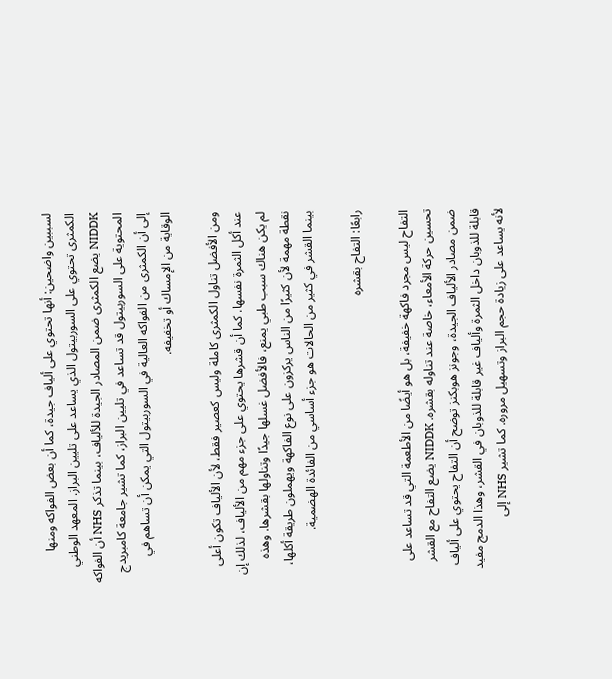لسببين واضحين: أنها تحتوي على ألياف جيدة، كما أن بعض الفواكه ومنها الكمثرى تحتوي على السوربيتول الذي يساعد على تليين البراز. المعهد الوطني NIDDK يضع الكمثرى ضمن المصادر الجيدة للألياف، بينما تذكر NHS أن الفواكه المحتوية على السوربيتول قد تساعد في تليين البراز، كما تشير جامعة كامبريدج إلى أن الكمثرى من الفواكه العالية في السوربيتول التي يمكن أن تساهم في الوقاية من الإمساك أو تخفيفه.

ومن الأفضل تناول الكمثرى كاملة وليس كعصير فقط، لأن الألياف تكون أعلى عند أكل الثمرة نفسها. كما أن قشرها يحتوي على جزء مهم من الألياف، لذلك إن لم يكن هناك سبب طبي يمنع، فالأفضل غسلها جيدًا وتناولها بقشرها. وهذه نقطة مهمة لأن كثيرًا من الناس يركزون على نوع الفاكهة ويهملون طريقة أكلها، بينما القشر في كثير من الحالات هو جزء أساسي من الفائدة الهضمية.

رابعًا: التفاح بقشره

التفاح ليس مجرد فاكهة خفيفة، بل هو أيضًا من الأطعمة التي قد تساعد على تحسين حركة الأمعاء، خاصة عند تناوله بقشره. NIDDK يضع التفاح مع القشر ضمن مصادر الألياف الجيدة، وجونز هوبكنز توضح أن التفاح يحتوي على ألياف قابلة للذوبان داخل الثمرة وألياف غير قابلة للذوبان في القشر، وهذا الدمج مفيد لأنه يساعد على زيادة حجم البراز وتسهيل مروره. كما تشير NHS إلى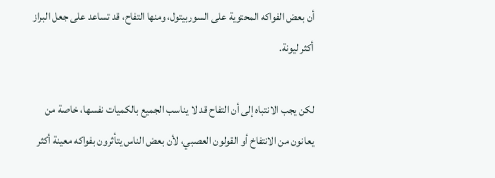أن بعض الفواكه المحتوية على السوربيتول، ومنها التفاح، قد تساعد على جعل البراز أكثر ليونة.

لكن يجب الانتباه إلى أن التفاح قد لا يناسب الجميع بالكميات نفسها، خاصة من يعانون من الانتفاخ أو القولون العصبي، لأن بعض الناس يتأثرون بفواكه معينة أكثر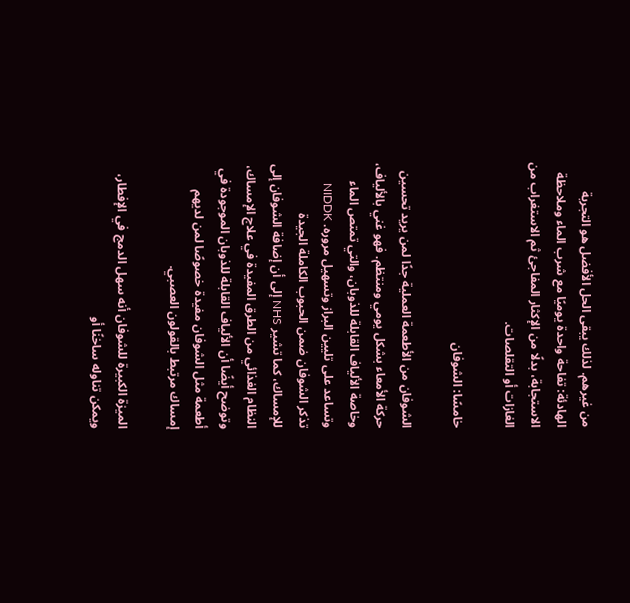من غيرهم. لذلك يبقى الحل الأفضل هو التجربة الهادئة: تفاحة واحدة يوميًا مع شرب الماء وملاحظة الاستجابة، بدلًا من الإكثار المفاجئ ثم الاستغراب من الغازات أو التقلصات.

خامسًا: الشوفان

الشوفان من الأطعمة العملية جدًا لمن يريد تحسين حركة الأمعاء بشكل يومي ومنتظم. فهو غني بالألياف، وخاصة الألياف القابلة للذوبان، والتي تمتص الماء وتساعد على تليين البراز وتسهيل مروره. NIDDK تذكر الشوفان ضمن الحبوب الكاملة الجيدة للإمساك، كما تشير NHS إلى أن إضافة الشوفان إلى النظام الغذائي من الطرق المفيدة في علاج الإمساك، وتوضح أيضًا أن الألياف القابلة للذوبان الموجودة في أطعمة مثل الشوفان مفيدة خصوصًا لمن لديهم إمساك مرتبط بالقولون العصبي.

الميزة الكبيرة للشوفان أنه سهل الدمج في الإفطار، ويمكن تناوله ساخنًا أو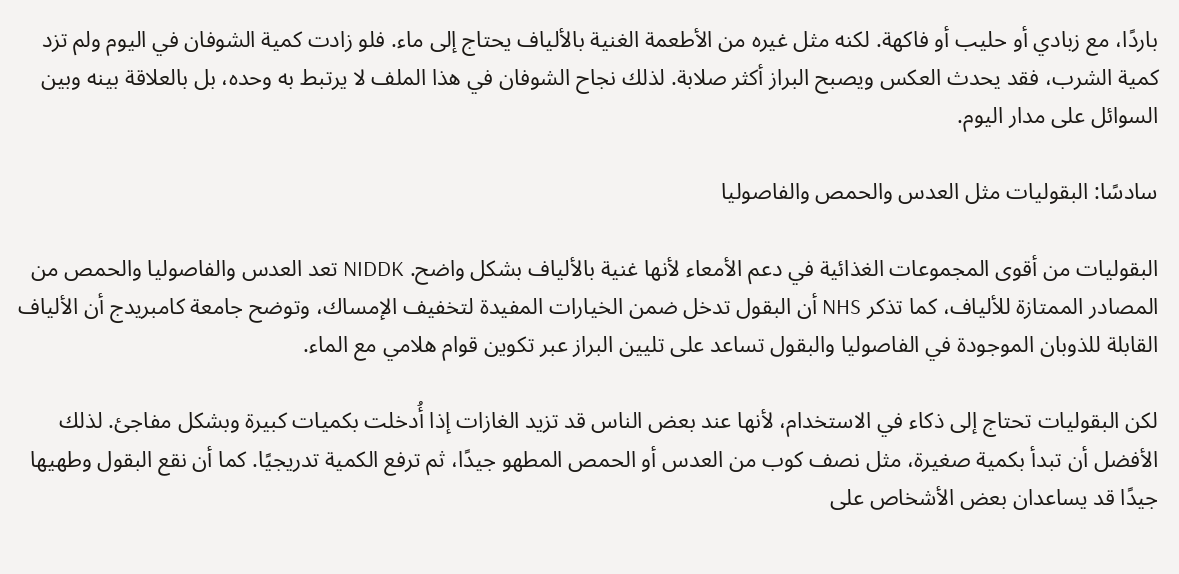باردًا، مع زبادي أو حليب أو فاكهة. لكنه مثل غيره من الأطعمة الغنية بالألياف يحتاج إلى ماء. فلو زادت كمية الشوفان في اليوم ولم تزد كمية الشرب، فقد يحدث العكس ويصبح البراز أكثر صلابة. لذلك نجاح الشوفان في هذا الملف لا يرتبط به وحده، بل بالعلاقة بينه وبين السوائل على مدار اليوم.

سادسًا: البقوليات مثل العدس والحمص والفاصوليا

البقوليات من أقوى المجموعات الغذائية في دعم الأمعاء لأنها غنية بالألياف بشكل واضح. NIDDK تعد العدس والفاصوليا والحمص من المصادر الممتازة للألياف، كما تذكر NHS أن البقول تدخل ضمن الخيارات المفيدة لتخفيف الإمساك، وتوضح جامعة كامبريدج أن الألياف القابلة للذوبان الموجودة في الفاصوليا والبقول تساعد على تليين البراز عبر تكوين قوام هلامي مع الماء.

لكن البقوليات تحتاج إلى ذكاء في الاستخدام، لأنها عند بعض الناس قد تزيد الغازات إذا أُدخلت بكميات كبيرة وبشكل مفاجئ. لذلك الأفضل أن تبدأ بكمية صغيرة، مثل نصف كوب من العدس أو الحمص المطهو جيدًا، ثم ترفع الكمية تدريجيًا. كما أن نقع البقول وطهيها جيدًا قد يساعدان بعض الأشخاص على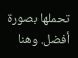تحملها بصورة أفضل. وهنا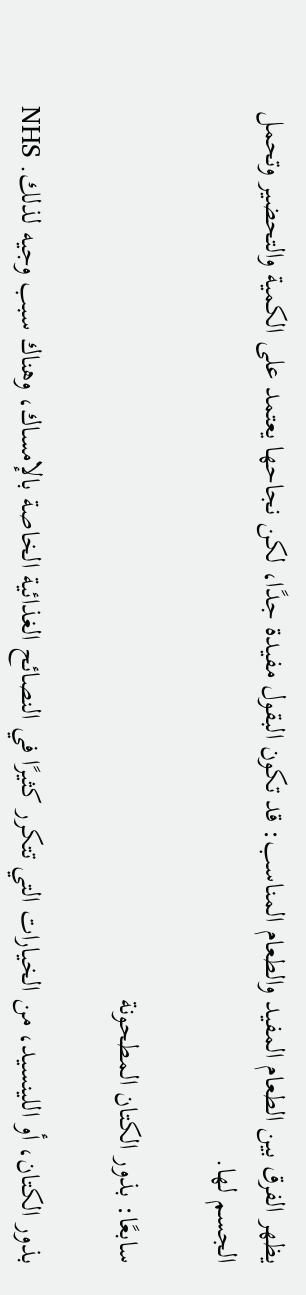يظهر الفرق بين الطعام المفيد والطعام المناسب: قد تكون البقول مفيدة جدًا، لكن نجاحها يعتمد على الكمية والتحضير وتحمل الجسم لها.

سابعًا: بذور الكتان المطحونة

بذور الكتان، أو اللينسيد، من الخيارات التي تتكرر كثيرًا في النصائح الغذائية الخاصة بالإمساك، وهناك سبب وجيه لذلك. NHS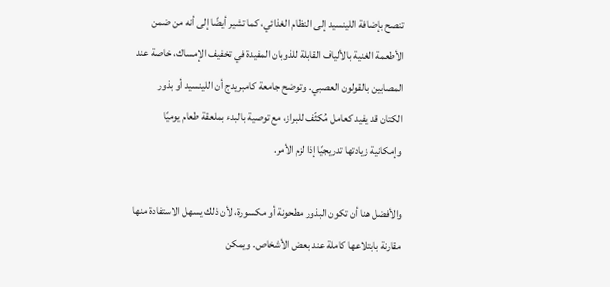تنصح بإضافة اللينسيد إلى النظام الغذائي، كما تشير أيضًا إلى أنه من ضمن الأطعمة الغنية بالألياف القابلة للذوبان المفيدة في تخفيف الإمساك، خاصة عند المصابين بالقولون العصبي. وتوضح جامعة كامبريدج أن اللينسيد أو بذور الكتان قد يفيد كعامل مُكثّف للبراز، مع توصية بالبدء بملعقة طعام يوميًا وإمكانية زيادتها تدريجيًا إذا لزم الأمر.

والأفضل هنا أن تكون البذور مطحونة أو مكسورة، لأن ذلك يسهل الاستفادة منها مقارنة بابتلاعها كاملة عند بعض الأشخاص. ويمكن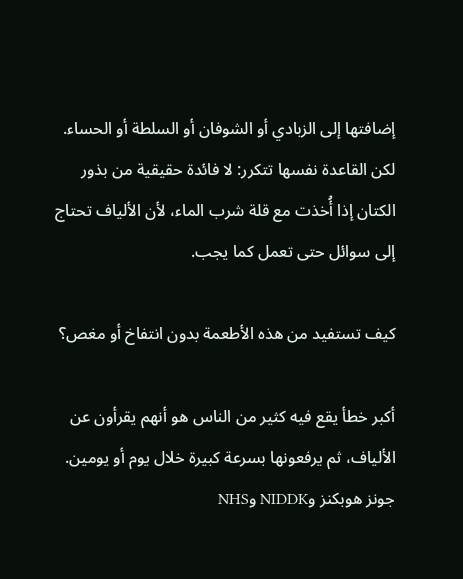إضافتها إلى الزبادي أو الشوفان أو السلطة أو الحساء. لكن القاعدة نفسها تتكرر: لا فائدة حقيقية من بذور الكتان إذا أُخذت مع قلة شرب الماء، لأن الألياف تحتاج إلى سوائل حتى تعمل كما يجب.

كيف تستفيد من هذه الأطعمة بدون انتفاخ أو مغص؟

أكبر خطأ يقع فيه كثير من الناس هو أنهم يقرأون عن الألياف، ثم يرفعونها بسرعة كبيرة خلال يوم أو يومين. جونز هوبكنز وNIDDK وNHS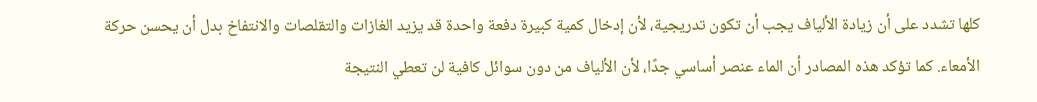كلها تشدد على أن زيادة الألياف يجب أن تكون تدريجية، لأن إدخال كمية كبيرة دفعة واحدة قد يزيد الغازات والتقلصات والانتفاخ بدل أن يحسن حركة الأمعاء. كما تؤكد هذه المصادر أن الماء عنصر أساسي جدًا، لأن الألياف من دون سوائل كافية لن تعطي النتيجة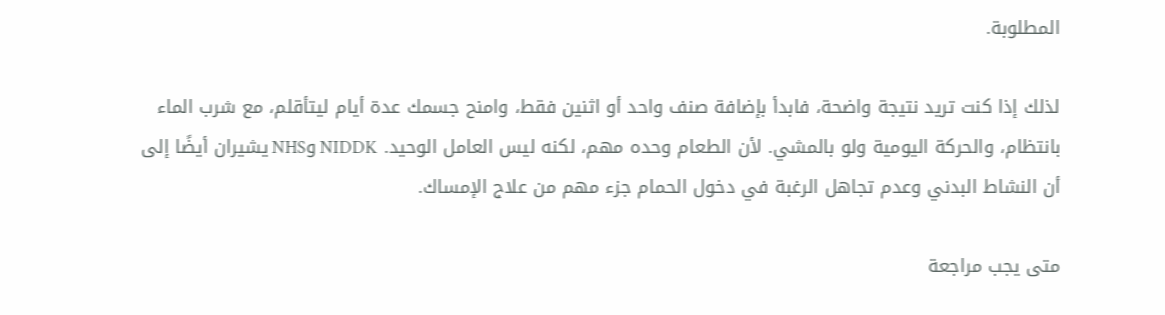المطلوبة.

لذلك إذا كنت تريد نتيجة واضحة، فابدأ بإضافة صنف واحد أو اثنين فقط، وامنح جسمك عدة أيام ليتأقلم، مع شرب الماء بانتظام، والحركة اليومية ولو بالمشي. لأن الطعام وحده مهم، لكنه ليس العامل الوحيد. NIDDK وNHS يشيران أيضًا إلى أن النشاط البدني وعدم تجاهل الرغبة في دخول الحمام جزء مهم من علاج الإمساك.

متى يجب مراجعة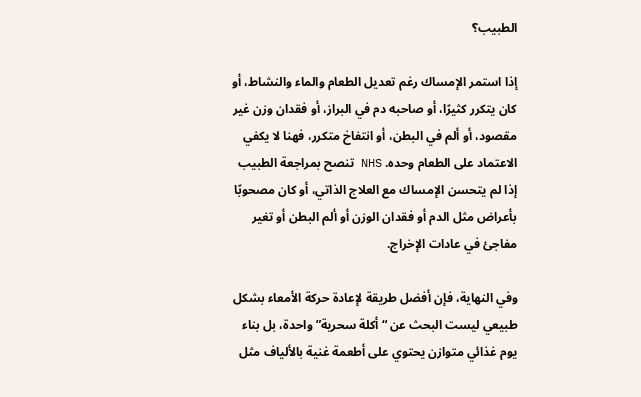الطبيب؟

إذا استمر الإمساك رغم تعديل الطعام والماء والنشاط، أو كان يتكرر كثيرًا، أو صاحبه دم في البراز، أو فقدان وزن غير مقصود، أو ألم في البطن، أو انتفاخ متكرر، فهنا لا يكفي الاعتماد على الطعام وحده. NHS تنصح بمراجعة الطبيب إذا لم يتحسن الإمساك مع العلاج الذاتي، أو كان مصحوبًا بأعراض مثل الدم أو فقدان الوزن أو ألم البطن أو تغير مفاجئ في عادات الإخراج.

وفي النهاية، فإن أفضل طريقة لإعادة حركة الأمعاء بشكل طبيعي ليست البحث عن “أكلة سحرية” واحدة، بل بناء يوم غذائي متوازن يحتوي على أطعمة غنية بالألياف مثل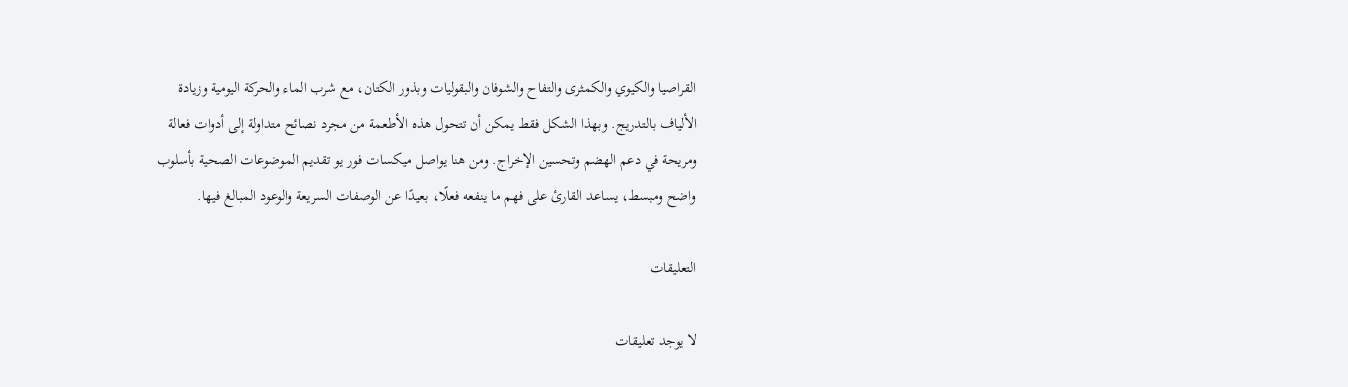القراصيا والكيوي والكمثرى والتفاح والشوفان والبقوليات وبذور الكتان، مع شرب الماء والحركة اليومية وزيادة الألياف بالتدريج. وبهذا الشكل فقط يمكن أن تتحول هذه الأطعمة من مجرد نصائح متداولة إلى أدوات فعالة ومريحة في دعم الهضم وتحسين الإخراج. ومن هنا يواصل ميكسات فور يو تقديم الموضوعات الصحية بأسلوب واضح ومبسط، يساعد القارئ على فهم ما ينفعه فعلًا، بعيدًا عن الوصفات السريعة والوعود المبالغ فيها.

التعليقات

لا يوجد تعليقات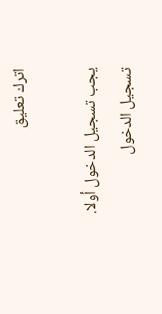اترك تعليق

يجب تسجيل الدخول أولا. تسجيل الدخول